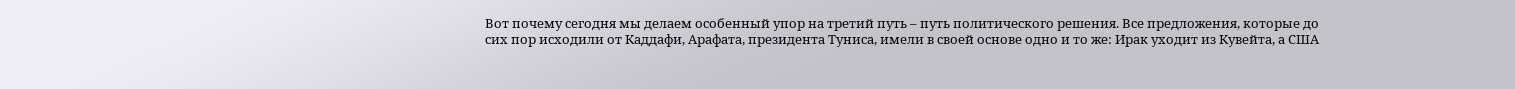Вот почему сегодня мы делаем особенный упор на третий путь – путь политического решения. Все предложения, которые до сих пор исходили от Каддафи, Арафата, президента Туниса, имели в своей основе одно и то же: Ирак уходит из Кувейта, а США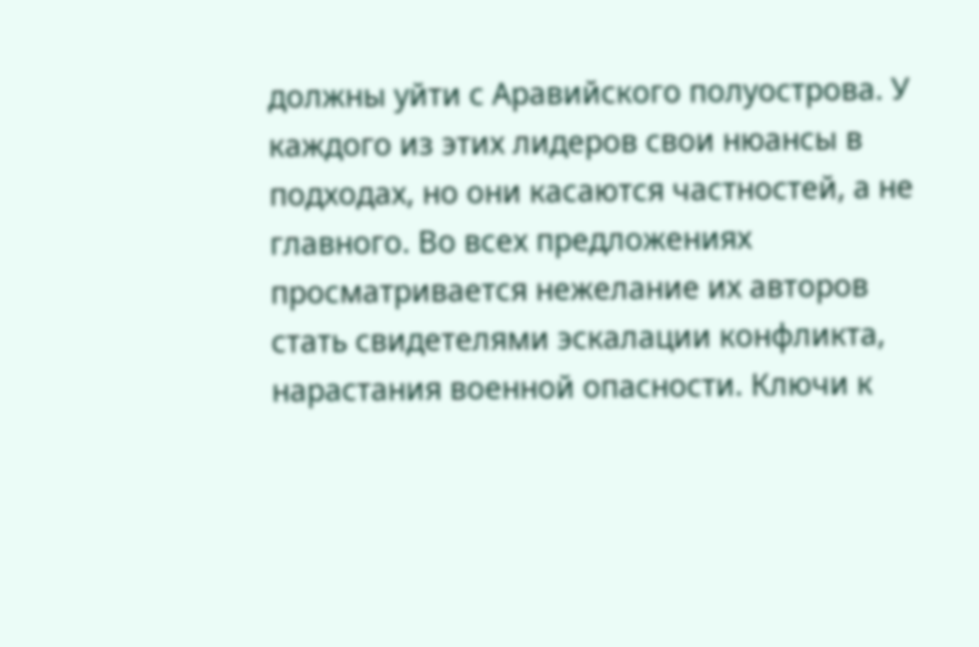должны уйти с Аравийского полуострова. У каждого из этих лидеров свои нюансы в подходах, но они касаются частностей, а не главного. Во всех предложениях просматривается нежелание их авторов стать свидетелями эскалации конфликта, нарастания военной опасности. Ключи к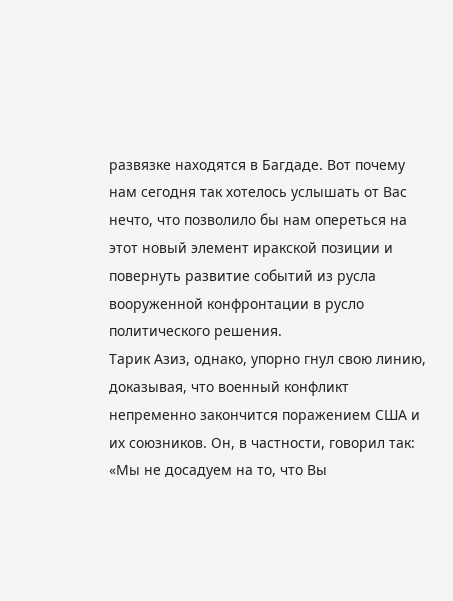развязке находятся в Багдаде. Вот почему нам сегодня так хотелось услышать от Вас нечто, что позволило бы нам опереться на этот новый элемент иракской позиции и повернуть развитие событий из русла вооруженной конфронтации в русло политического решения.
Тарик Азиз, однако, упорно гнул свою линию, доказывая, что военный конфликт непременно закончится поражением США и их союзников. Он, в частности, говорил так:
«Мы не досадуем на то, что Вы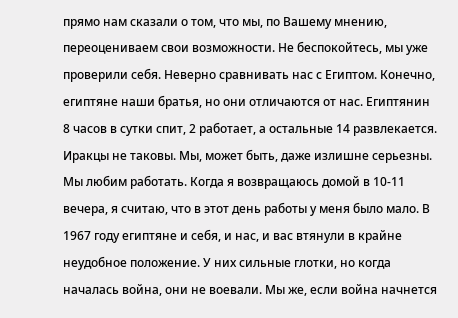прямо нам сказали о том, что мы, по Вашему мнению, переоцениваем свои возможности. Не беспокойтесь, мы уже проверили себя. Неверно сравнивать нас с Египтом. Конечно, египтяне наши братья, но они отличаются от нас. Египтянин 8 часов в сутки спит, 2 работает, а остальные 14 развлекается. Иракцы не таковы. Мы, может быть, даже излишне серьезны. Мы любим работать. Когда я возвращаюсь домой в 10-11 вечера, я считаю, что в этот день работы у меня было мало. В 1967 году египтяне и себя, и нас, и вас втянули в крайне неудобное положение. У них сильные глотки, но когда началась война, они не воевали. Мы же, если война начнется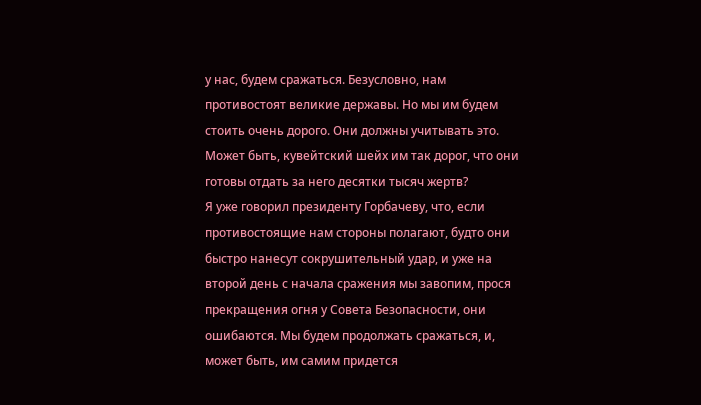у нас, будем сражаться. Безусловно, нам противостоят великие державы. Но мы им будем стоить очень дорого. Они должны учитывать это. Может быть, кувейтский шейх им так дорог, что они готовы отдать за него десятки тысяч жертв?
Я уже говорил президенту Горбачеву, что, если противостоящие нам стороны полагают, будто они быстро нанесут сокрушительный удар, и уже на второй день с начала сражения мы завопим, прося прекращения огня у Совета Безопасности, они ошибаются. Мы будем продолжать сражаться, и, может быть, им самим придется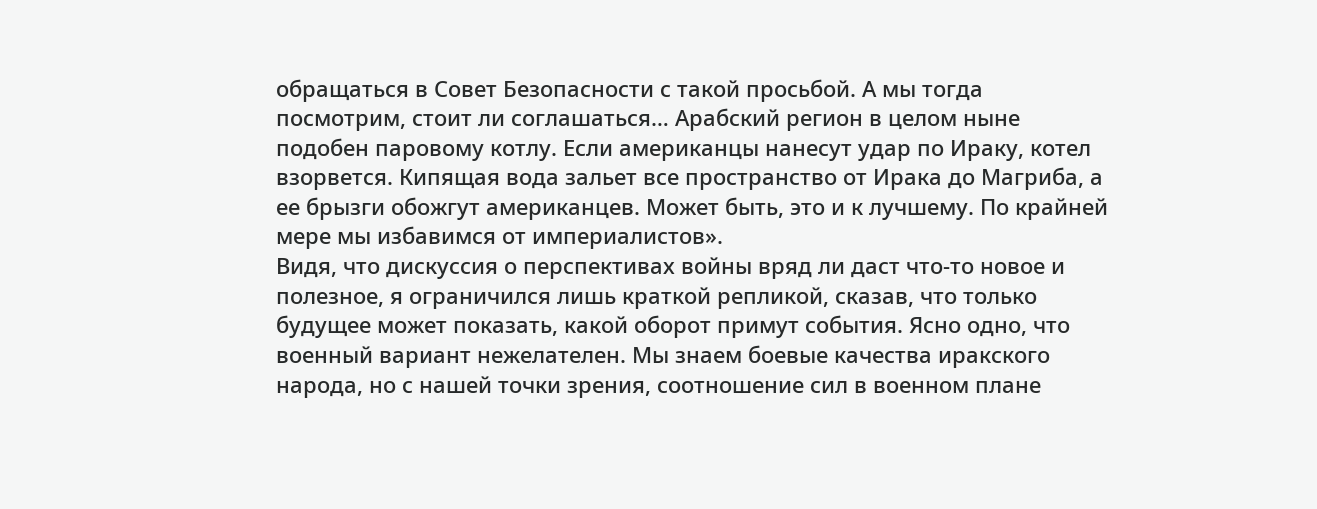обращаться в Совет Безопасности с такой просьбой. А мы тогда посмотрим, стоит ли соглашаться… Арабский регион в целом ныне подобен паровому котлу. Если американцы нанесут удар по Ираку, котел взорвется. Кипящая вода зальет все пространство от Ирака до Магриба, а ее брызги обожгут американцев. Может быть, это и к лучшему. По крайней мере мы избавимся от империалистов».
Видя, что дискуссия о перспективах войны вряд ли даст что-то новое и полезное, я ограничился лишь краткой репликой, сказав, что только будущее может показать, какой оборот примут события. Ясно одно, что военный вариант нежелателен. Мы знаем боевые качества иракского народа, но с нашей точки зрения, соотношение сил в военном плане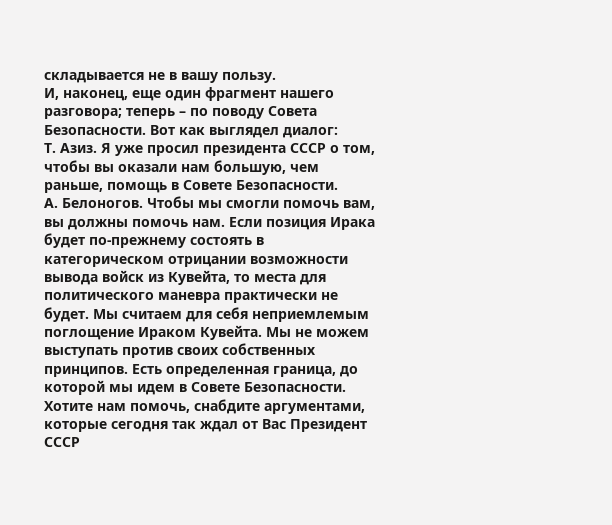складывается не в вашу пользу.
И, наконец, еще один фрагмент нашего разговора; теперь – по поводу Совета Безопасности. Вот как выглядел диалог:
Т. Азиз. Я уже просил президента СССР о том, чтобы вы оказали нам большую, чем раньше, помощь в Совете Безопасности.
А. Белоногов. Чтобы мы смогли помочь вам, вы должны помочь нам. Если позиция Ирака будет по-прежнему состоять в категорическом отрицании возможности вывода войск из Кувейта, то места для политического маневра практически не будет. Мы считаем для себя неприемлемым поглощение Ираком Кувейта. Мы не можем выступать против своих собственных принципов. Есть определенная граница, до которой мы идем в Совете Безопасности. Хотите нам помочь, снабдите аргументами, которые сегодня так ждал от Вас Президент СССР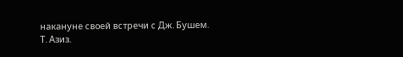накануне своей встречи с Дж. Бушем.
Т. Азиз.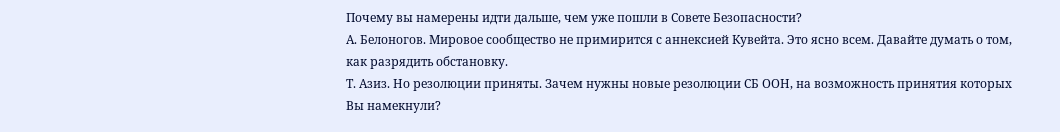Почему вы намерены идти дальше, чем уже пошли в Совете Безопасности?
А. Белоногов. Мировое сообщество не примирится с аннексией Кувейта. Это ясно всем. Давайте думать о том, как разрядить обстановку.
Т. Азиз. Но резолюции приняты. Зачем нужны новые резолюции СБ ООН, на возможность принятия которых Вы намекнули?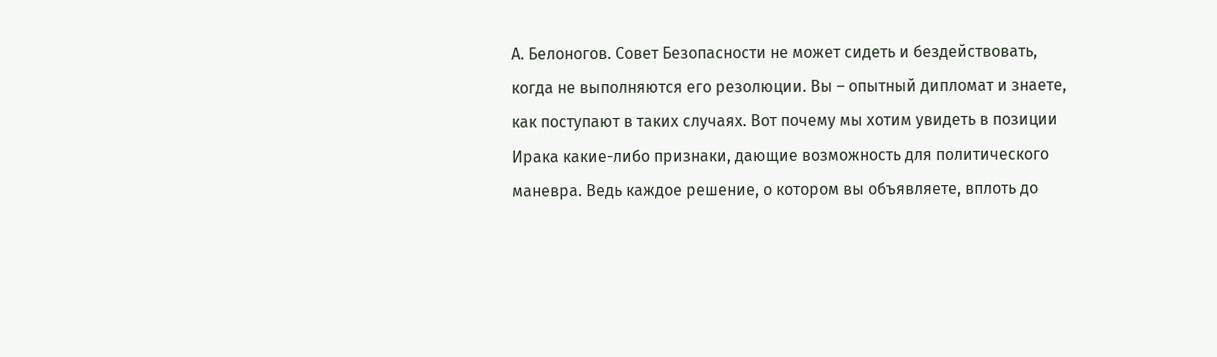А. Белоногов. Совет Безопасности не может сидеть и бездействовать, когда не выполняются его резолюции. Вы – опытный дипломат и знаете, как поступают в таких случаях. Вот почему мы хотим увидеть в позиции Ирака какие-либо признаки, дающие возможность для политического маневра. Ведь каждое решение, о котором вы объявляете, вплоть до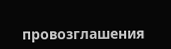провозглашения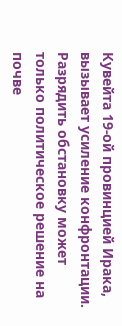Кувейта 19-ой провинцией Ирака, вызывает усиление конфронтации. Разрядить обстановку может только политическое решение на почве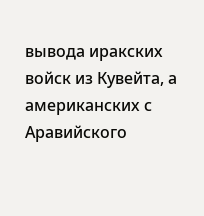вывода иракских войск из Кувейта, а американских с Аравийского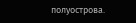полуострова.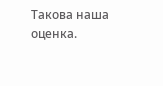Такова наша оценка.